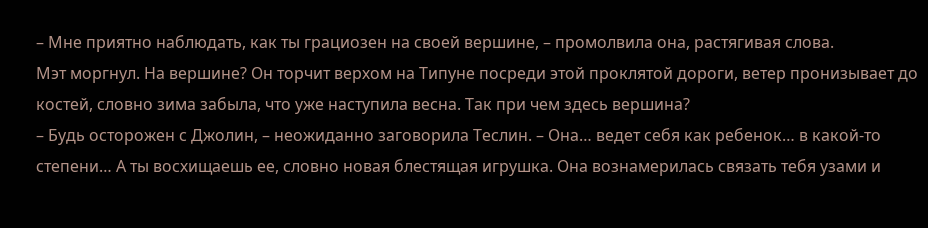– Мне приятно наблюдать, как ты грациозен на своей вершине, – промолвила она, растягивая слова.
Мэт моргнул. На вершине? Он торчит верхом на Типуне посреди этой проклятой дороги, ветер пронизывает до костей, словно зима забыла, что уже наступила весна. Так при чем здесь вершина?
– Будь осторожен с Джолин, – неожиданно заговорила Теслин. – Она… ведет себя как ребенок… в какой-то степени… А ты восхищаешь ее, словно новая блестящая игрушка. Она вознамерилась связать тебя узами и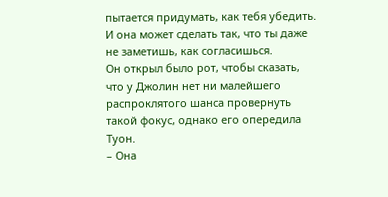пытается придумать, как тебя убедить. И она может сделать так, что ты даже не заметишь, как согласишься.
Он открыл было рот, чтобы сказать, что у Джолин нет ни малейшего распроклятого шанса провернуть такой фокус, однако его опередила Туон.
– Она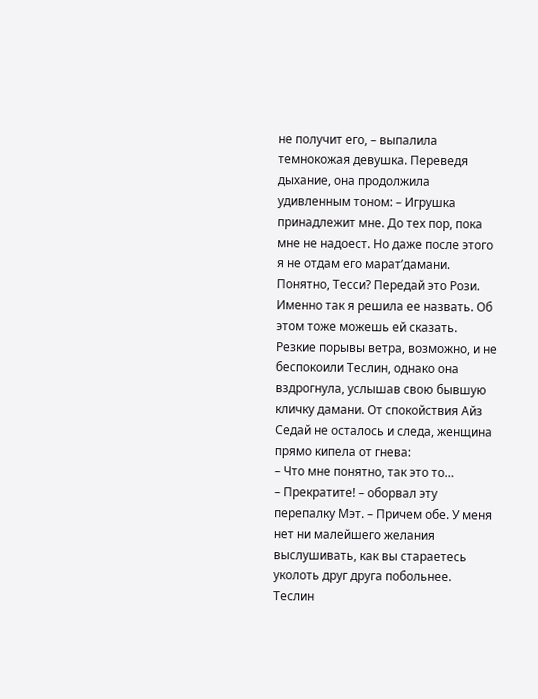не получит его, – выпалила темнокожая девушка. Переведя дыхание, она продолжила удивленным тоном: – Игрушка принадлежит мне. До тех пор, пока мне не надоест. Но даже после этого я не отдам его марат’дамани. Понятно, Тесси? Передай это Рози. Именно так я решила ее назвать. Об этом тоже можешь ей сказать.
Резкие порывы ветра, возможно, и не беспокоили Теслин, однако она вздрогнула, услышав свою бывшую кличку дамани. От спокойствия Айз Седай не осталось и следа, женщина прямо кипела от гнева:
– Что мне понятно, так это то…
– Прекратите! – оборвал эту перепалку Мэт. – Причем обе. У меня нет ни малейшего желания выслушивать, как вы стараетесь уколоть друг друга побольнее.
Теслин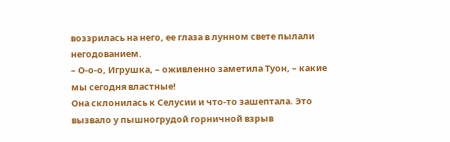воззрилась на него, ее глаза в лунном свете пылали негодованием.
– О-о-о, Игрушка, – оживленно заметила Туон, – какие мы сегодня властные!
Она склонилась к Селусии и что-то зашептала. Это вызвало у пышногрудой горничной взрыв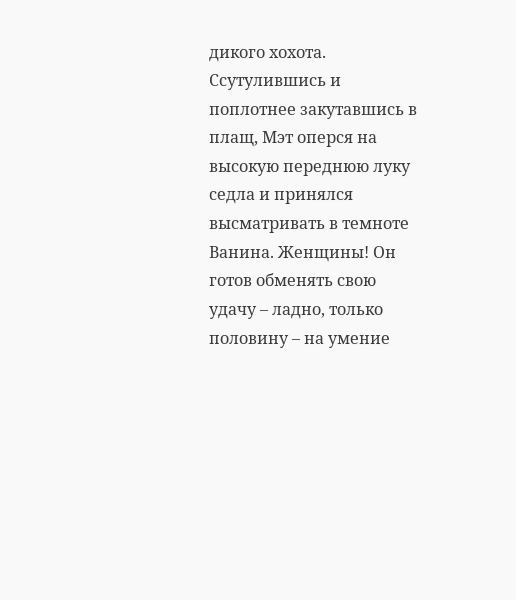дикого хохота.
Ссутулившись и поплотнее закутавшись в плащ, Мэт оперся на высокую переднюю луку седла и принялся высматривать в темноте Ванина. Женщины! Он готов обменять свою удачу – ладно, только половину – на умение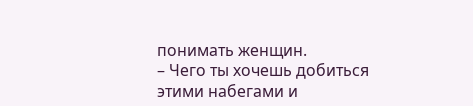понимать женщин.
– Чего ты хочешь добиться этими набегами и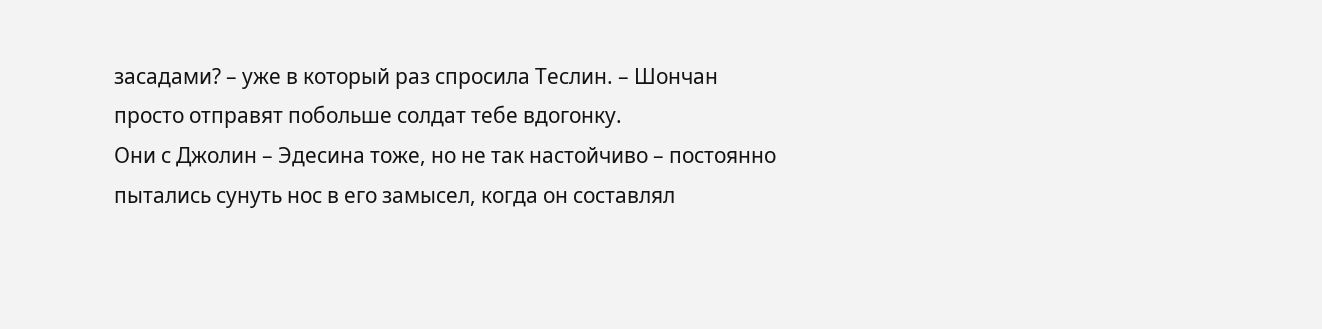засадами? – уже в который раз спросила Теслин. – Шончан просто отправят побольше солдат тебе вдогонку.
Они с Джолин – Эдесина тоже, но не так настойчиво – постоянно пытались сунуть нос в его замысел, когда он составлял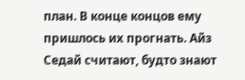план. В конце концов ему пришлось их прогнать. Айз Седай считают, будто знают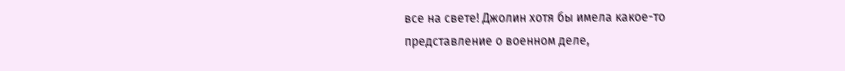все на свете! Джолин хотя бы имела какое-то представление о военном деле,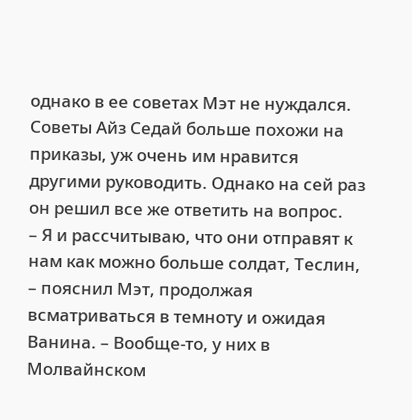однако в ее советах Мэт не нуждался. Советы Айз Седай больше похожи на приказы, уж очень им нравится другими руководить. Однако на сей раз он решил все же ответить на вопрос.
– Я и рассчитываю, что они отправят к нам как можно больше солдат, Теслин, – пояснил Мэт, продолжая всматриваться в темноту и ожидая Ванина. – Вообще-то, у них в Молвайнском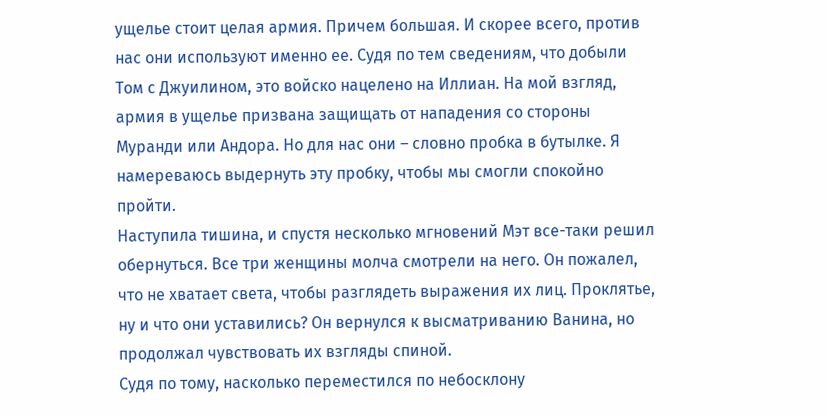ущелье стоит целая армия. Причем большая. И скорее всего, против нас они используют именно ее. Судя по тем сведениям, что добыли Том с Джуилином, это войско нацелено на Иллиан. На мой взгляд, армия в ущелье призвана защищать от нападения со стороны Муранди или Андора. Но для нас они – словно пробка в бутылке. Я намереваюсь выдернуть эту пробку, чтобы мы смогли спокойно пройти.
Наступила тишина, и спустя несколько мгновений Мэт все-таки решил обернуться. Все три женщины молча смотрели на него. Он пожалел, что не хватает света, чтобы разглядеть выражения их лиц. Проклятье, ну и что они уставились? Он вернулся к высматриванию Ванина, но продолжал чувствовать их взгляды спиной.
Судя по тому, насколько переместился по небосклону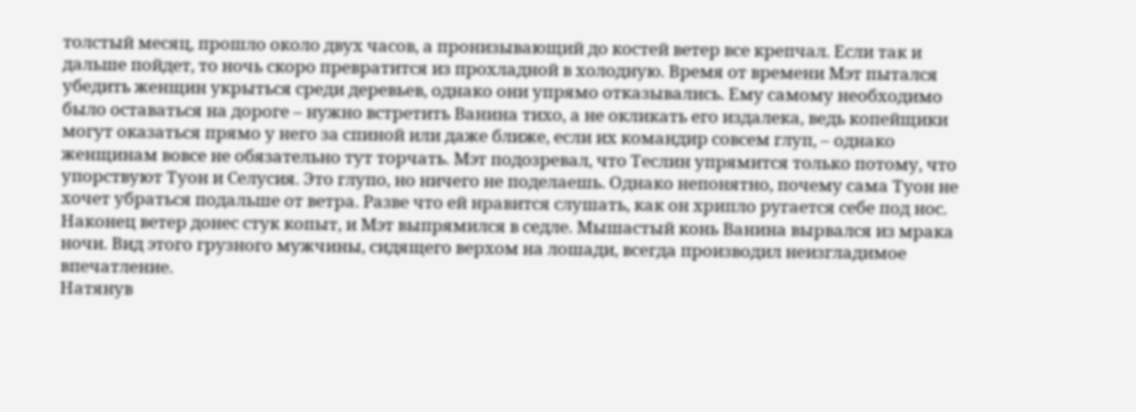толстый месяц, прошло около двух часов, а пронизывающий до костей ветер все крепчал. Если так и дальше пойдет, то ночь скоро превратится из прохладной в холодную. Время от времени Мэт пытался убедить женщин укрыться среди деревьев, однако они упрямо отказывались. Ему самому необходимо было оставаться на дороге – нужно встретить Ванина тихо, а не окликать его издалека, ведь копейщики могут оказаться прямо у него за спиной или даже ближе, если их командир совсем глуп, – однако женщинам вовсе не обязательно тут торчать. Мэт подозревал, что Теслин упрямится только потому, что упорствуют Туон и Селусия. Это глупо, но ничего не поделаешь. Однако непонятно, почему сама Туон не хочет убраться подальше от ветра. Разве что ей нравится слушать, как он хрипло ругается себе под нос.
Наконец ветер донес стук копыт, и Мэт выпрямился в седле. Мышастый конь Ванина вырвался из мрака ночи. Вид этого грузного мужчины, сидящего верхом на лошади, всегда производил неизгладимое впечатление.
Натянув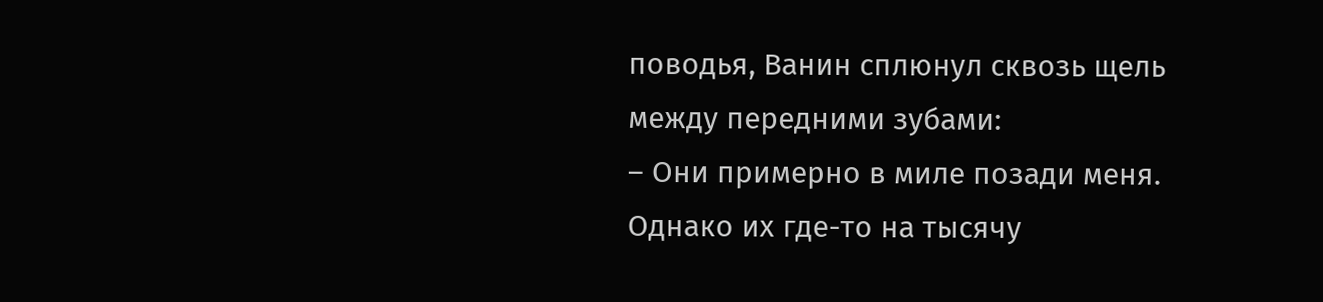поводья, Ванин сплюнул сквозь щель между передними зубами:
– Они примерно в миле позади меня. Однако их где-то на тысячу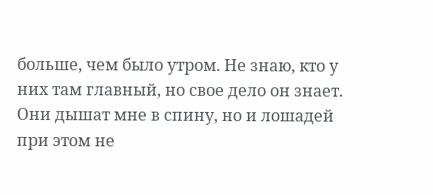больше, чем было утром. Не знаю, кто у них там главный, но свое дело он знает. Они дышат мне в спину, но и лошадей при этом не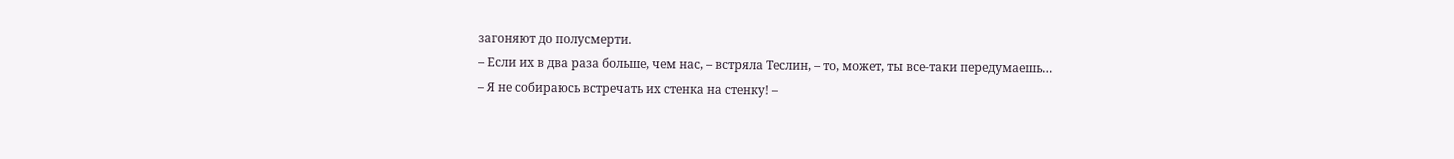загоняют до полусмерти.
– Если их в два раза больше, чем нас, – встряла Теслин, – то, может, ты все-таки передумаешь…
– Я не собираюсь встречать их стенка на стенку! –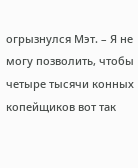огрызнулся Мэт. – Я не могу позволить, чтобы четыре тысячи конных копейщиков вот так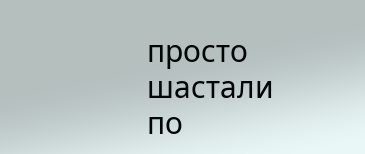просто шастали по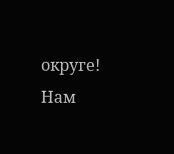округе! Нам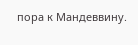пора к Мандеввину.